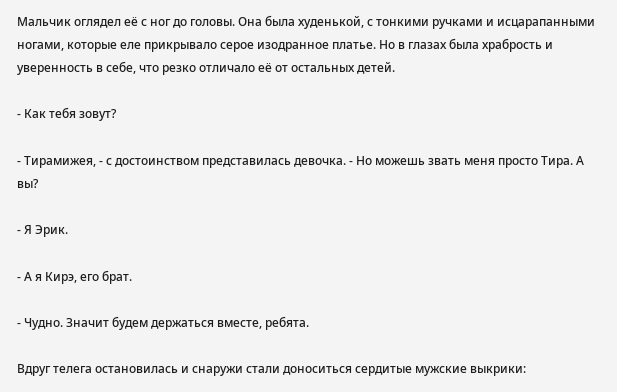Мальчик оглядел её с ног до головы. Она была худенькой, с тонкими ручками и исцарапанными ногами, которые еле прикрывало серое изодранное платье. Но в глазах была храбрость и уверенность в себе, что резко отличало её от остальных детей.

- Как тебя зовут?

- Тирамижея, - с достоинством представилась девочка. - Но можешь звать меня просто Тира. А вы?

- Я Эрик.

- А я Кирэ, его брат.

- Чудно. Значит будем держаться вместе, ребята.

Вдруг телега остановилась и снаружи стали доноситься сердитые мужские выкрики: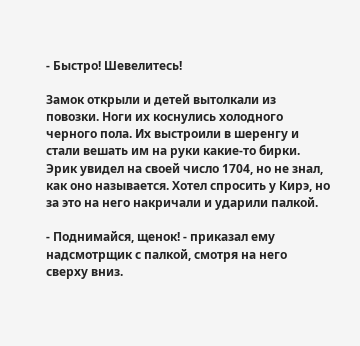- Быстро! Шевелитесь!

Замок открыли и детей вытолкали из повозки. Ноги их коснулись холодного черного пола. Их выстроили в шеренгу и стали вешать им на руки какие-то бирки. Эрик увидел на своей число 1704, но не знал, как оно называется. Хотел спросить у Кирэ, но за это на него накричали и ударили палкой.

- Поднимайся, щенок! - приказал ему надсмотрщик с палкой, смотря на него сверху вниз.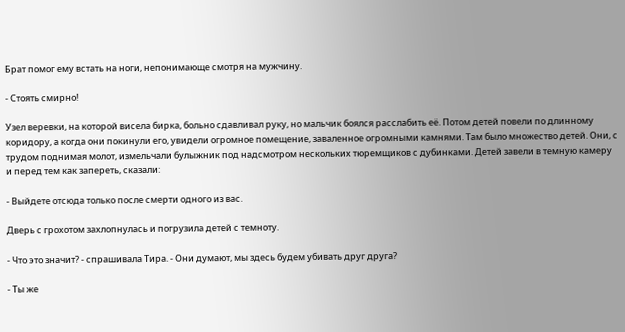Брат помог ему встать на ноги, непонимающе смотря на мужчину.

- Стоять смирно!

Узел веревки, на которой висела бирка, больно сдавливал руку, но мальчик боялся расслабить её. Потом детей повели по длинному коридору, а когда они покинули его, увидели огромное помещение, заваленное огромными камнями. Там было множество детей. Они, с трудом поднимая молот, измельчали булыжник под надсмотром нескольких тюремщиков с дубинками. Детей завели в темную камеру и перед тем как запереть, сказали:

- Выйдете отсюда только после смерти одного из вас.

Дверь с грохотом захлопнулась и погрузила детей с темноту.

- Что это значит? - спрашивала Тира. - Они думают, мы здесь будем убивать друг друга?

- Ты же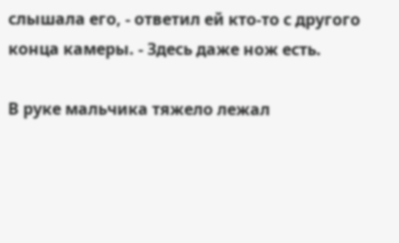слышала его, - ответил ей кто-то с другого конца камеры. - Здесь даже нож есть.

В руке мальчика тяжело лежал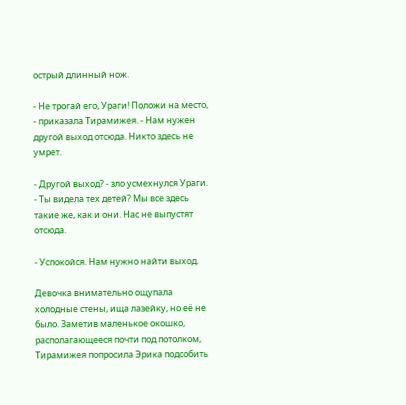острый длинный нож.

- Не трогай его, Ураги! Положи на место, - приказала Тирамижея. - Нам нужен другой выход отсюда. Никто здесь не умрет.

- Другой выход? - зло усмехнулся Ураги. - Ты видела тех детей? Мы все здесь такие же, как и они. Нас не выпустят отсюда.

- Успокойся. Нам нужно найти выход.

Девочка внимательно ощупала холодные стены, ища лазейку, но её не было. Заметив маленькое окошко, располагающееся почти под потолком, Тирамижея попросила Эрика подсобить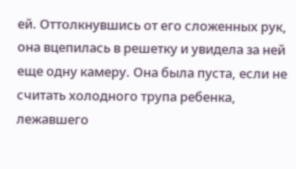ей. Оттолкнувшись от его сложенных рук, она вцепилась в решетку и увидела за ней еще одну камеру. Она была пуста, если не считать холодного трупа ребенка, лежавшего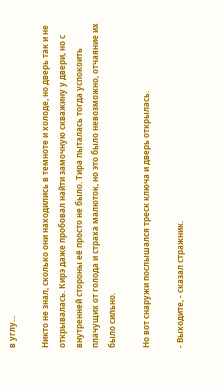в углу…

Никто не знал, сколько они находились в темноте и холоде, но дверь так и не открывалась. Кирэ даже пробовал найти замочную скважину у двери, но с внутренней стороны её просто не было. Тира пыталась тогда успокоить плачущих от голода и страха малюток, но это было невозможно, отчаяние их было сильно.

Но вот снаружи послышался треск ключа и дверь открылась.

- Выходите, - сказал стражник.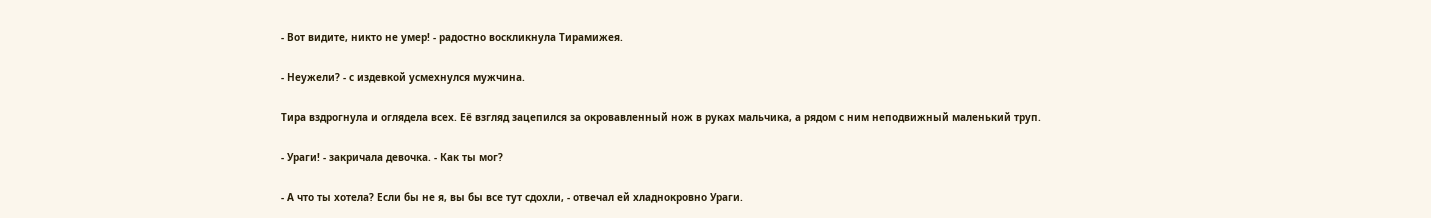- Вот видите, никто не умер! - радостно воскликнула Тирамижея.

- Неужели? - с издевкой усмехнулся мужчина.

Тира вздрогнула и оглядела всех. Её взгляд зацепился за окровавленный нож в руках мальчика, а рядом с ним неподвижный маленький труп.

- Ураги! - закричала девочка. - Как ты мог?

- А что ты хотела? Если бы не я, вы бы все тут сдохли, - отвечал ей хладнокровно Ураги.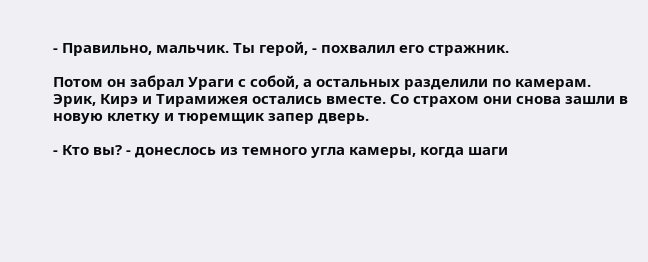- Правильно, мальчик. Ты герой, - похвалил его стражник.

Потом он забрал Ураги с собой, а остальных разделили по камерам. Эрик, Кирэ и Тирамижея остались вместе. Со страхом они снова зашли в новую клетку и тюремщик запер дверь.

- Кто вы? - донеслось из темного угла камеры, когда шаги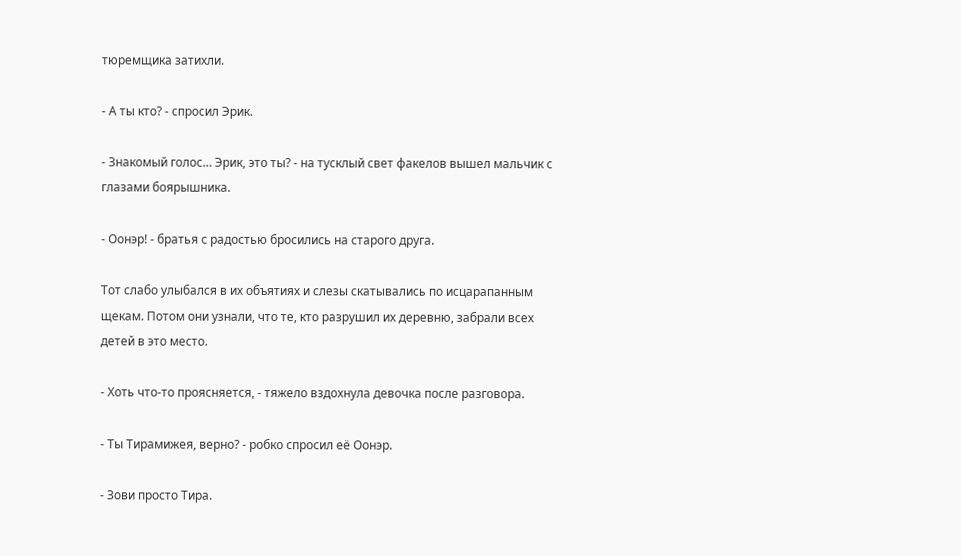тюремщика затихли.

- А ты кто? - спросил Эрик.

- Знакомый голос… Эрик, это ты? - на тусклый свет факелов вышел мальчик с глазами боярышника.

- Оонэр! - братья с радостью бросились на старого друга.

Тот слабо улыбался в их объятиях и слезы скатывались по исцарапанным щекам. Потом они узнали, что те, кто разрушил их деревню, забрали всех детей в это место.

- Хоть что-то проясняется, - тяжело вздохнула девочка после разговора.

- Ты Тирамижея, верно? - робко спросил её Оонэр.

- Зови просто Тира.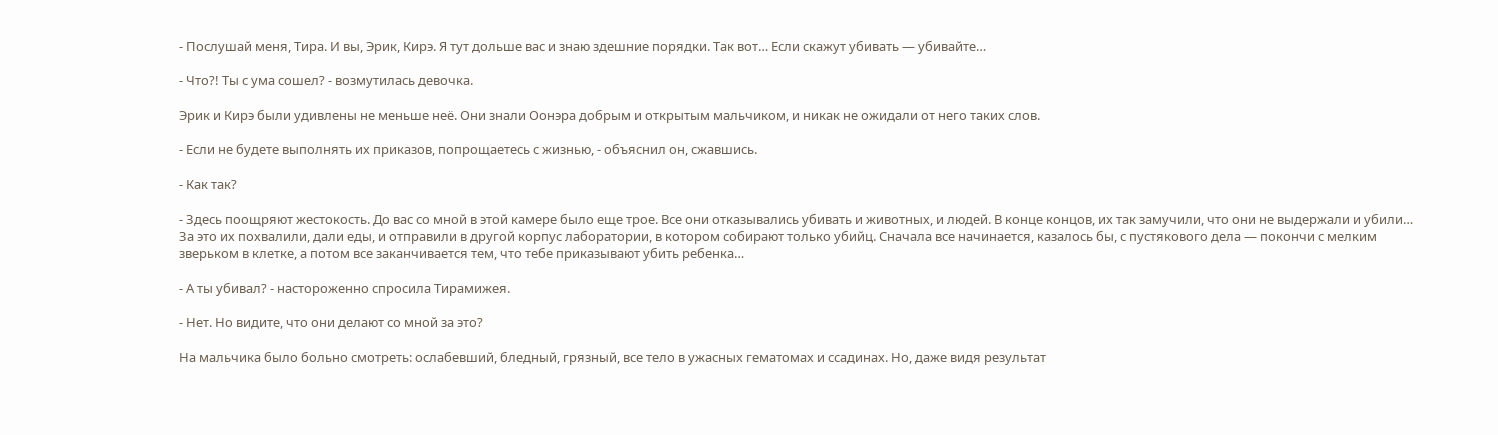- Послушай меня, Тира. И вы, Эрик, Кирэ. Я тут дольше вас и знаю здешние порядки. Так вот… Если скажут убивать — убивайте…

- Что?! Ты с ума сошел? - возмутилась девочка.

Эрик и Кирэ были удивлены не меньше неё. Они знали Оонэра добрым и открытым мальчиком, и никак не ожидали от него таких слов.

- Если не будете выполнять их приказов, попрощаетесь с жизнью, - объяснил он, сжавшись.

- Как так?

- Здесь поощряют жестокость. До вас со мной в этой камере было еще трое. Все они отказывались убивать и животных, и людей. В конце концов, их так замучили, что они не выдержали и убили… За это их похвалили, дали еды, и отправили в другой корпус лаборатории, в котором собирают только убийц. Сначала все начинается, казалось бы, с пустякового дела — покончи с мелким зверьком в клетке, а потом все заканчивается тем, что тебе приказывают убить ребенка…

- А ты убивал? - настороженно спросила Тирамижея.

- Нет. Но видите, что они делают со мной за это?

На мальчика было больно смотреть: ослабевший, бледный, грязный, все тело в ужасных гематомах и ссадинах. Но, даже видя результат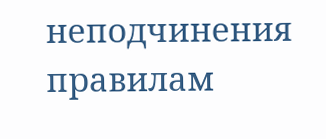неподчинения правилам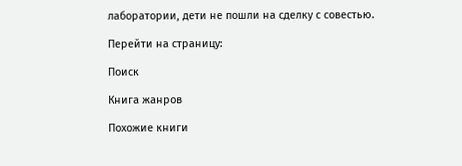лаборатории, дети не пошли на сделку с совестью.

Перейти на страницу:

Поиск

Книга жанров

Похожие книги